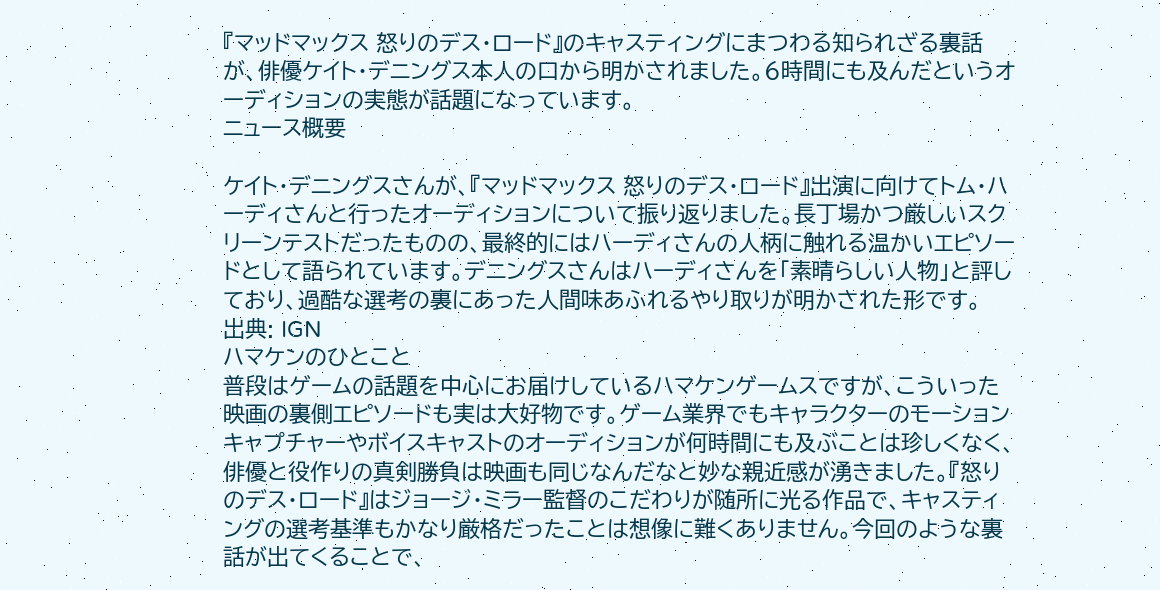『マッドマックス 怒りのデス・ロード』のキャスティングにまつわる知られざる裏話が、俳優ケイト・デニングス本人の口から明かされました。6時間にも及んだというオーディションの実態が話題になっています。
ニュース概要

ケイト・デニングスさんが、『マッドマックス 怒りのデス・ロード』出演に向けてトム・ハーディさんと行ったオーディションについて振り返りました。長丁場かつ厳しいスクリーンテストだったものの、最終的にはハーディさんの人柄に触れる温かいエピソードとして語られています。デニングスさんはハーディさんを「素晴らしい人物」と評しており、過酷な選考の裏にあった人間味あふれるやり取りが明かされた形です。
出典: IGN
ハマケンのひとこと
普段はゲームの話題を中心にお届けしているハマケンゲームスですが、こういった映画の裏側エピソードも実は大好物です。ゲーム業界でもキャラクターのモーションキャプチャーやボイスキャストのオーディションが何時間にも及ぶことは珍しくなく、俳優と役作りの真剣勝負は映画も同じなんだなと妙な親近感が湧きました。『怒りのデス・ロード』はジョージ・ミラー監督のこだわりが随所に光る作品で、キャスティングの選考基準もかなり厳格だったことは想像に難くありません。今回のような裏話が出てくることで、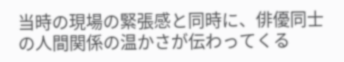当時の現場の緊張感と同時に、俳優同士の人間関係の温かさが伝わってくる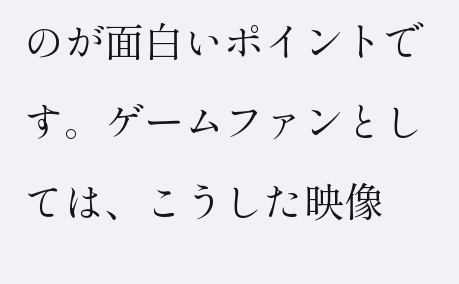のが面白いポイントです。ゲームファンとしては、こうした映像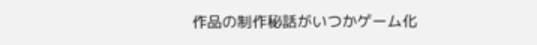作品の制作秘話がいつかゲーム化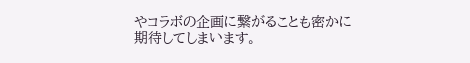やコラボの企画に繋がることも密かに期待してしまいます。